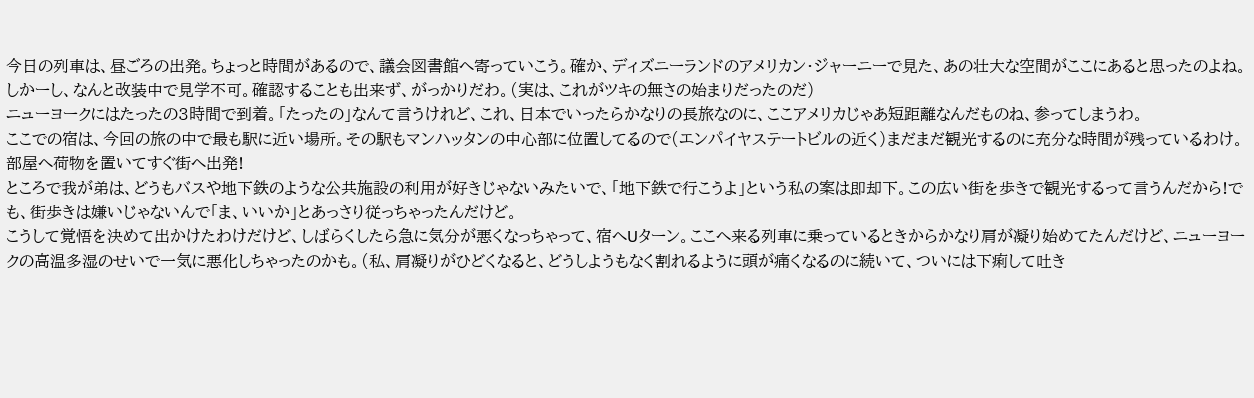今日の列車は、昼ごろの出発。ちょっと時間があるので、議会図書館へ寄っていこう。確か、ディズニーランドのアメリカン・ジャーニーで見た、あの壮大な空間がここにあると思ったのよね。しかーし、なんと改装中で見学不可。確認することも出来ず、がっかりだわ。(実は、これがツキの無さの始まりだったのだ)
ニューヨークにはたったの3時間で到着。「たったの」なんて言うけれど、これ、日本でいったらかなりの長旅なのに、ここアメリカじゃあ短距離なんだものね、参ってしまうわ。
ここでの宿は、今回の旅の中で最も駅に近い場所。その駅もマンハッタンの中心部に位置してるので(エンパイヤステートビルの近く)まだまだ観光するのに充分な時間が残っているわけ。部屋へ荷物を置いてすぐ街へ出発!
ところで我が弟は、どうもバスや地下鉄のような公共施設の利用が好きじゃないみたいで、「地下鉄で行こうよ」という私の案は即却下。この広い街を歩きで観光するって言うんだから!でも、街歩きは嫌いじゃないんで「ま、いいか」とあっさり従っちゃったんだけど。
こうして覚悟を決めて出かけたわけだけど、しばらくしたら急に気分が悪くなっちゃって、宿へUターン。ここへ来る列車に乗っているときからかなり肩が凝り始めてたんだけど、ニューヨークの高温多湿のせいで一気に悪化しちゃったのかも。(私、肩凝りがひどくなると、どうしようもなく割れるように頭が痛くなるのに続いて、ついには下痢して吐き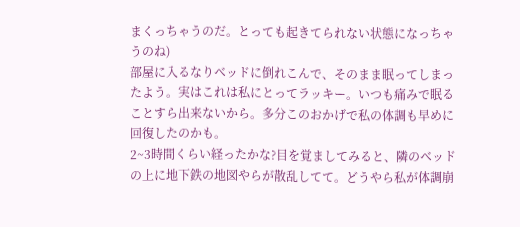まくっちゃうのだ。とっても起きてられない状態になっちゃうのね)
部屋に入るなりベッドに倒れこんで、そのまま眠ってしまったよう。実はこれは私にとってラッキー。いつも痛みで眠ることすら出来ないから。多分このおかげで私の体調も早めに回復したのかも。
2~3時間くらい経ったかな?目を覚ましてみると、隣のベッドの上に地下鉄の地図やらが散乱してて。どうやら私が体調崩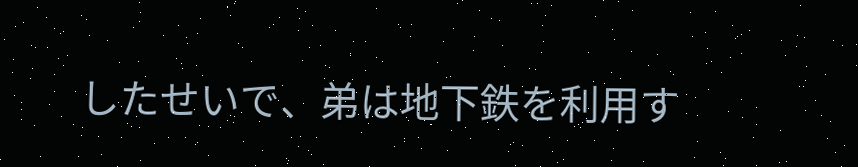したせいで、弟は地下鉄を利用す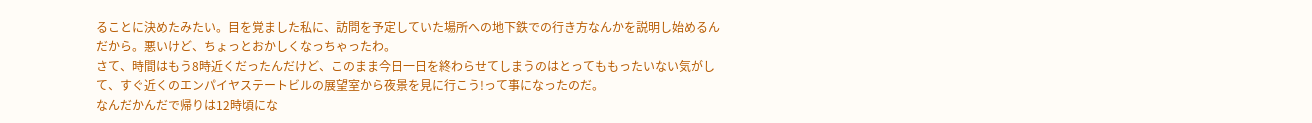ることに決めたみたい。目を覚ました私に、訪問を予定していた場所への地下鉄での行き方なんかを説明し始めるんだから。悪いけど、ちょっとおかしくなっちゃったわ。
さて、時間はもう8時近くだったんだけど、このまま今日一日を終わらせてしまうのはとってももったいない気がして、すぐ近くのエンパイヤステートビルの展望室から夜景を見に行こう!って事になったのだ。
なんだかんだで帰りは12時頃にな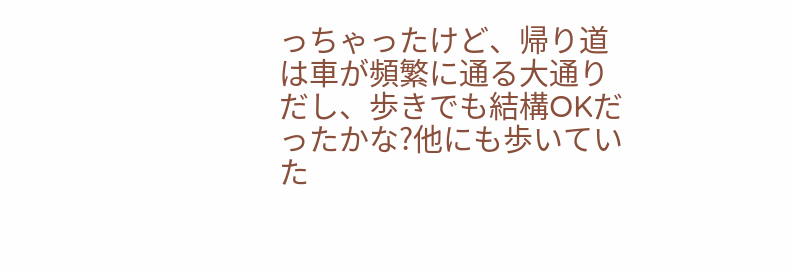っちゃったけど、帰り道は車が頻繁に通る大通りだし、歩きでも結構OKだったかな?他にも歩いていた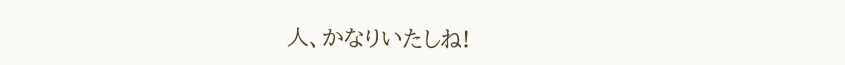人、かなりいたしね!